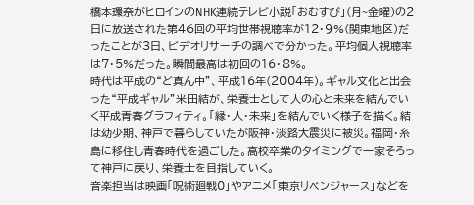橋本環奈がヒロインのNHK連続テレビ小説「おむすび」(月~金曜)の2日に放送された第46回の平均世帯視聴率が12・9%(関東地区)だったことが3日、ビデオリサーチの調べで分かった。平均個人視聴率は7・5%だった。瞬間最高は初回の16・8%。
時代は平成の“ど真ん中”、平成16年(2004年)。ギャル文化と出会った“平成ギャル”米田結が、栄養士として人の心と未来を結んでいく平成青春グラフィティ。「縁・人・未来」を結んでいく様子を描く。結は幼少期、神戸で暮らしていたが阪神・淡路大震災に被災。福岡・糸島に移住し青春時代を過ごした。高校卒業のタイミングで一家そろって神戸に戻り、栄養士を目指していく。
音楽担当は映画「呪術廻戦0」やアニメ「東京リベンジャース」などを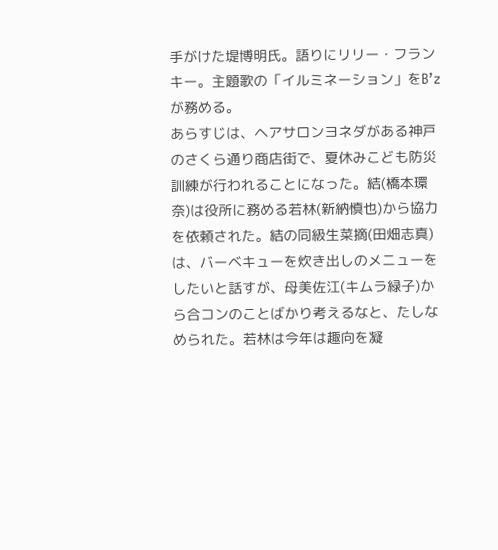手がけた堤博明氏。語りにリリー・フランキー。主題歌の「イルミネーション」をB’zが務める。
あらすじは、ヘアサロンヨネダがある神戸のさくら通り商店街で、夏休みこども防災訓練が行われることになった。結(橋本環奈)は役所に務める若林(新納慎也)から協力を依頼された。結の同級生菜摘(田畑志真)は、バーベキューを炊き出しのメニューをしたいと話すが、母美佐江(キムラ緑子)から合コンのことばかり考えるなと、たしなめられた。若林は今年は趣向を凝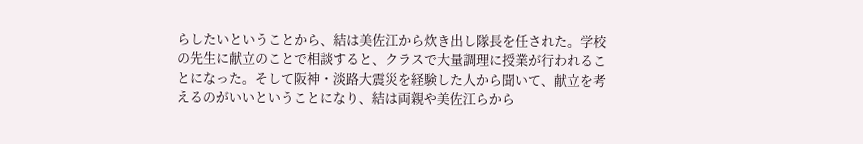らしたいということから、結は美佐江から炊き出し隊長を任された。学校の先生に献立のことで相談すると、クラスで大量調理に授業が行われることになった。そして阪神・淡路大震災を経験した人から聞いて、献立を考えるのがいいということになり、結は両親や美佐江らから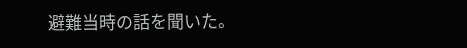避難当時の話を聞いた。